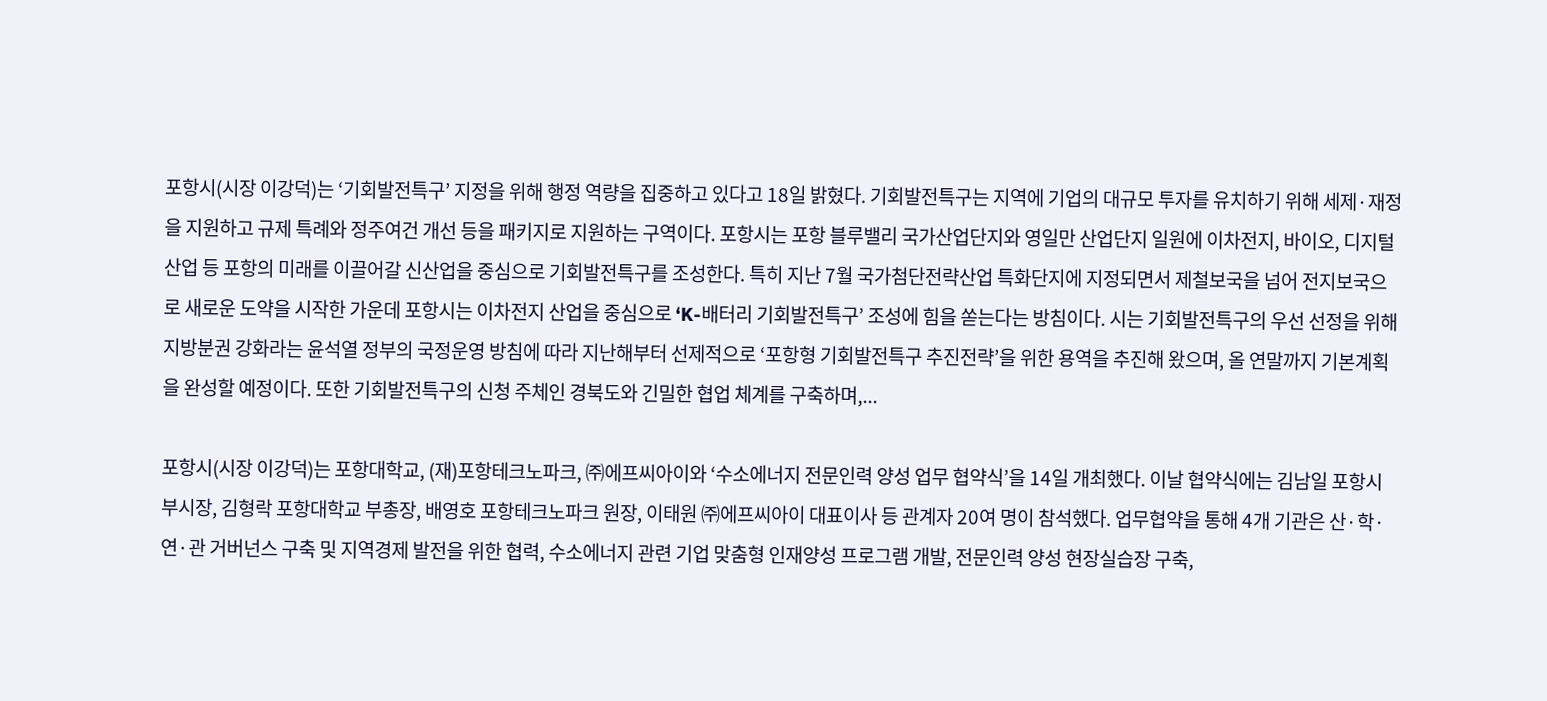포항시(시장 이강덕)는 ‘기회발전특구’ 지정을 위해 행정 역량을 집중하고 있다고 18일 밝혔다. 기회발전특구는 지역에 기업의 대규모 투자를 유치하기 위해 세제·재정을 지원하고 규제 특례와 정주여건 개선 등을 패키지로 지원하는 구역이다. 포항시는 포항 블루밸리 국가산업단지와 영일만 산업단지 일원에 이차전지, 바이오, 디지털 산업 등 포항의 미래를 이끌어갈 신산업을 중심으로 기회발전특구를 조성한다. 특히 지난 7월 국가첨단전략산업 특화단지에 지정되면서 제철보국을 넘어 전지보국으로 새로운 도약을 시작한 가운데 포항시는 이차전지 산업을 중심으로 ‘K-배터리 기회발전특구’ 조성에 힘을 쏟는다는 방침이다. 시는 기회발전특구의 우선 선정을 위해 지방분권 강화라는 윤석열 정부의 국정운영 방침에 따라 지난해부터 선제적으로 ‘포항형 기회발전특구 추진전략’을 위한 용역을 추진해 왔으며, 올 연말까지 기본계획을 완성할 예정이다. 또한 기회발전특구의 신청 주체인 경북도와 긴밀한 협업 체계를 구축하며,...

포항시(시장 이강덕)는 포항대학교, (재)포항테크노파크, ㈜에프씨아이와 ‘수소에너지 전문인력 양성 업무 협약식’을 14일 개최했다. 이날 협약식에는 김남일 포항시 부시장, 김형락 포항대학교 부총장, 배영호 포항테크노파크 원장, 이태원 ㈜에프씨아이 대표이사 등 관계자 20여 명이 참석했다. 업무협약을 통해 4개 기관은 산·학·연·관 거버넌스 구축 및 지역경제 발전을 위한 협력, 수소에너지 관련 기업 맞춤형 인재양성 프로그램 개발, 전문인력 양성 현장실습장 구축,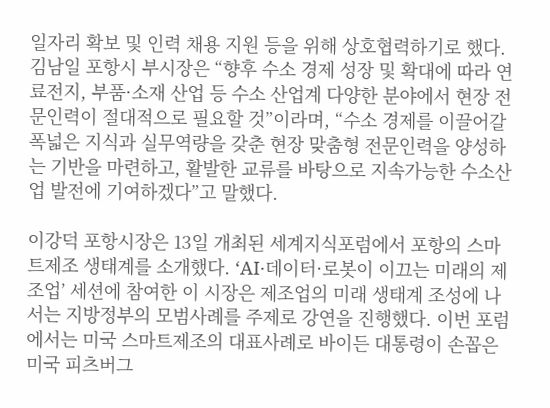일자리 확보 및 인력 채용 지원 등을 위해 상호협력하기로 했다. 김남일 포항시 부시장은 “향후 수소 경제 성장 및 확대에 따라 연료전지, 부품·소재 산업 등 수소 산업계 다양한 분야에서 현장 전문인력이 절대적으로 필요할 것”이라며, “수소 경제를 이끌어갈 폭넓은 지식과 실무역량을 갖춘 현장 맞춤형 전문인력을 양성하는 기반을 마련하고, 활발한 교류를 바탕으로 지속가능한 수소산업 발전에 기여하겠다”고 말했다.

이강덕 포항시장은 13일 개최된 세계지식포럼에서 포항의 스마트제조 생태계를 소개했다. ‘AI·데이터·로봇이 이끄는 미래의 제조업’ 세션에 참여한 이 시장은 제조업의 미래 생태계 조성에 나서는 지방정부의 모범사례를 주제로 강연을 진행했다. 이번 포럼에서는 미국 스마트제조의 대표사례로 바이든 대통령이 손꼽은 미국 피츠버그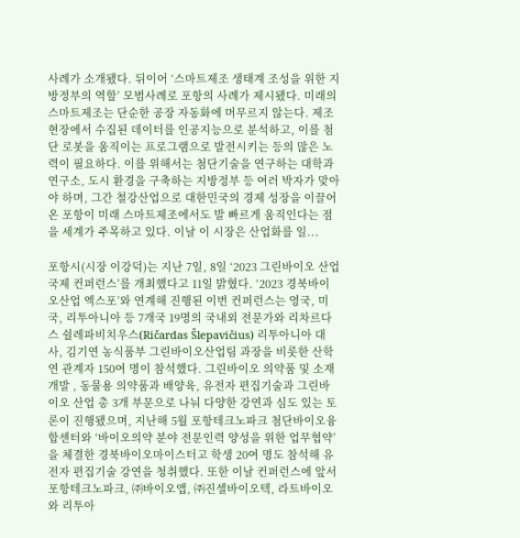사례가 소개됐다. 뒤이어 ‘스마트제조 생태계 조성을 위한 지방정부의 역할’ 모범사례로 포항의 사례가 제시됐다. 미래의 스마트제조는 단순한 공장 자동화에 머무르지 않는다. 제조 현장에서 수집된 데이터를 인공지능으로 분석하고, 이를 첨단 로봇을 움직이는 프로그램으로 발전시키는 등의 많은 노력이 필요하다. 이를 위해서는 첨단기술을 연구하는 대학과 연구소, 도시 환경을 구축하는 지방정부 등 여러 박자가 맞아야 하며, 그간 철강산업으로 대한민국의 경제 성장을 이끌어온 포항이 미래 스마트제조에서도 발 빠르게 움직인다는 점을 세계가 주목하고 있다. 이날 이 시장은 산업화를 일...

포항시(시장 이강덕)는 지난 7일, 8일 ‘2023 그린바이오 산업 국제 컨퍼런스’를 개최했다고 11일 밝혔다. ‘2023 경북바이오산업 엑스포’와 연계해 진행된 이번 컨퍼런스는 영국, 미국, 리투아니아 등 7개국 19명의 국내외 전문가와 리차르다스 쉴레파비치우스(Ričardas Šlepavičius) 리투아니아 대사, 김기연 농식품부 그린바이오산업팀 과장을 비롯한 산학연 관계자 150여 명이 참석했다. 그린바이오 의약품 및 소재개발 , 동물용 의약품과 배양육, 유전자 편집기술과 그린바이오 산업 총 3개 부문으로 나눠 다양한 강연과 심도 있는 토론이 진행됐으며, 지난해 5월 포항테크노파크 첨단바이오융합센터와 ‘바이오의약 분야 전문인력 양성을 위한 업무협약’을 체결한 경북바이오마이스터고 학생 20여 명도 참석해 유전자 편집기술 강연을 청취했다. 또한 이날 컨퍼런스에 앞서 포항테크노파크, ㈜바이오앱, ㈜진셀바이오텍, 라트바이오와 리투아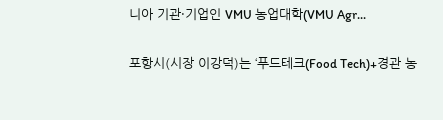니아 기관·기업인 VMU 농업대학(VMU Agr...

포항시(시장 이강덕)는 ‘푸드테크(Food Tech)+경관 농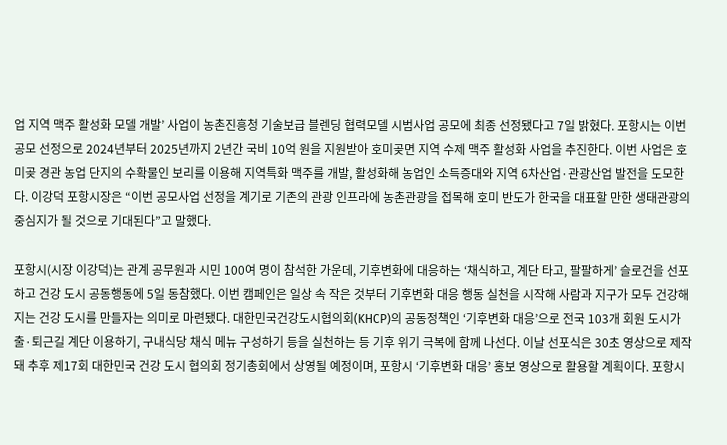업 지역 맥주 활성화 모델 개발’ 사업이 농촌진흥청 기술보급 블렌딩 협력모델 시범사업 공모에 최종 선정됐다고 7일 밝혔다. 포항시는 이번 공모 선정으로 2024년부터 2025년까지 2년간 국비 10억 원을 지원받아 호미곶면 지역 수제 맥주 활성화 사업을 추진한다. 이번 사업은 호미곶 경관 농업 단지의 수확물인 보리를 이용해 지역특화 맥주를 개발, 활성화해 농업인 소득증대와 지역 6차산업·관광산업 발전을 도모한다. 이강덕 포항시장은 “이번 공모사업 선정을 계기로 기존의 관광 인프라에 농촌관광을 접목해 호미 반도가 한국을 대표할 만한 생태관광의 중심지가 될 것으로 기대된다”고 말했다.

포항시(시장 이강덕)는 관계 공무원과 시민 100여 명이 참석한 가운데, 기후변화에 대응하는 ‘채식하고, 계단 타고, 팔팔하게’ 슬로건을 선포하고 건강 도시 공동행동에 5일 동참했다. 이번 캠페인은 일상 속 작은 것부터 기후변화 대응 행동 실천을 시작해 사람과 지구가 모두 건강해지는 건강 도시를 만들자는 의미로 마련됐다. 대한민국건강도시협의회(KHCP)의 공동정책인 ‘기후변화 대응’으로 전국 103개 회원 도시가 출·퇴근길 계단 이용하기, 구내식당 채식 메뉴 구성하기 등을 실천하는 등 기후 위기 극복에 함께 나선다. 이날 선포식은 30초 영상으로 제작돼 추후 제17회 대한민국 건강 도시 협의회 정기총회에서 상영될 예정이며, 포항시 ‘기후변화 대응’ 홍보 영상으로 활용할 계획이다. 포항시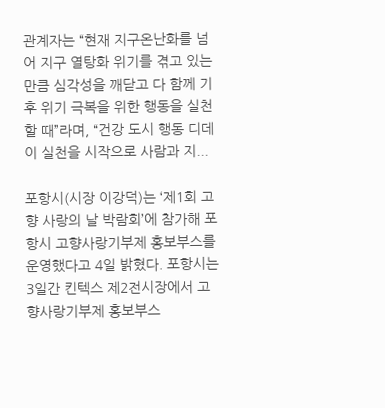관계자는 “현재 지구온난화를 넘어 지구 열탕화 위기를 겪고 있는 만큼 심각성을 깨닫고 다 함께 기후 위기 극복을 위한 행동을 실천할 때”라며, “건강 도시 행동 디데이 실천을 시작으로 사람과 지...

포항시(시장 이강덕)는 ‘제1회 고향 사랑의 날 박람회’에 참가해 포항시 고향사랑기부제 홍보부스를 운영했다고 4일 밝혔다. 포항시는 3일간 킨텍스 제2전시장에서 고향사랑기부제 홍보부스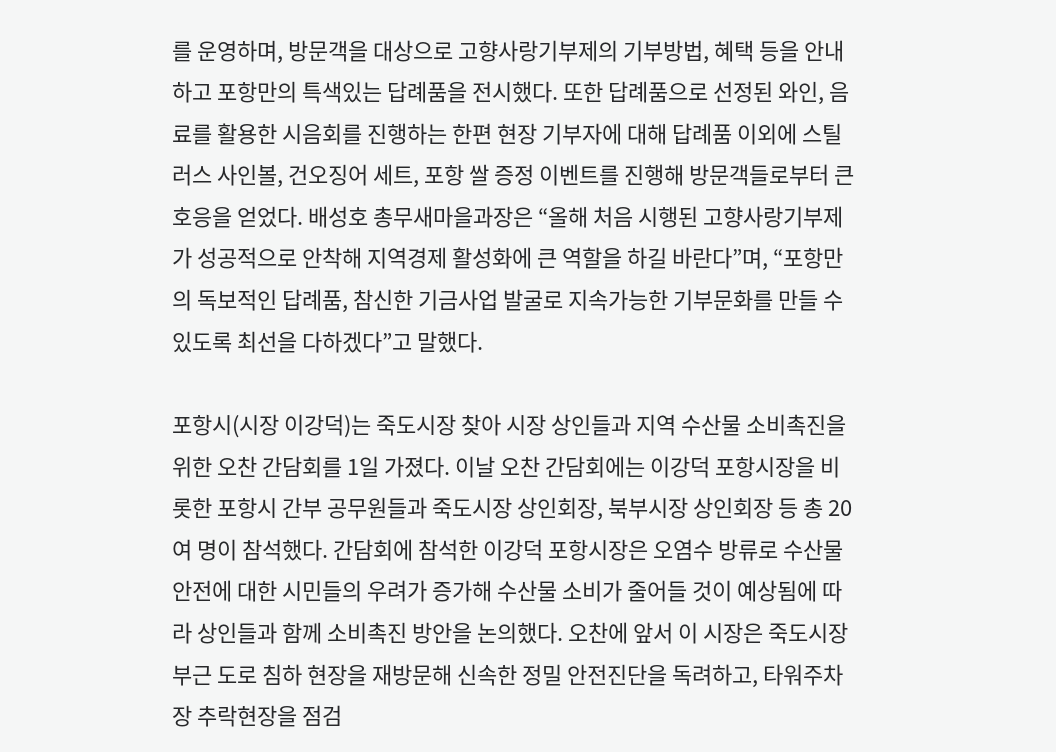를 운영하며, 방문객을 대상으로 고향사랑기부제의 기부방법, 혜택 등을 안내하고 포항만의 특색있는 답례품을 전시했다. 또한 답례품으로 선정된 와인, 음료를 활용한 시음회를 진행하는 한편 현장 기부자에 대해 답례품 이외에 스틸러스 사인볼, 건오징어 세트, 포항 쌀 증정 이벤트를 진행해 방문객들로부터 큰 호응을 얻었다. 배성호 총무새마을과장은 “올해 처음 시행된 고향사랑기부제가 성공적으로 안착해 지역경제 활성화에 큰 역할을 하길 바란다”며, “포항만의 독보적인 답례품, 참신한 기금사업 발굴로 지속가능한 기부문화를 만들 수 있도록 최선을 다하겠다”고 말했다.

포항시(시장 이강덕)는 죽도시장 찾아 시장 상인들과 지역 수산물 소비촉진을 위한 오찬 간담회를 1일 가졌다. 이날 오찬 간담회에는 이강덕 포항시장을 비롯한 포항시 간부 공무원들과 죽도시장 상인회장, 북부시장 상인회장 등 총 20여 명이 참석했다. 간담회에 참석한 이강덕 포항시장은 오염수 방류로 수산물 안전에 대한 시민들의 우려가 증가해 수산물 소비가 줄어들 것이 예상됨에 따라 상인들과 함께 소비촉진 방안을 논의했다. 오찬에 앞서 이 시장은 죽도시장 부근 도로 침하 현장을 재방문해 신속한 정밀 안전진단을 독려하고, 타워주차장 추락현장을 점검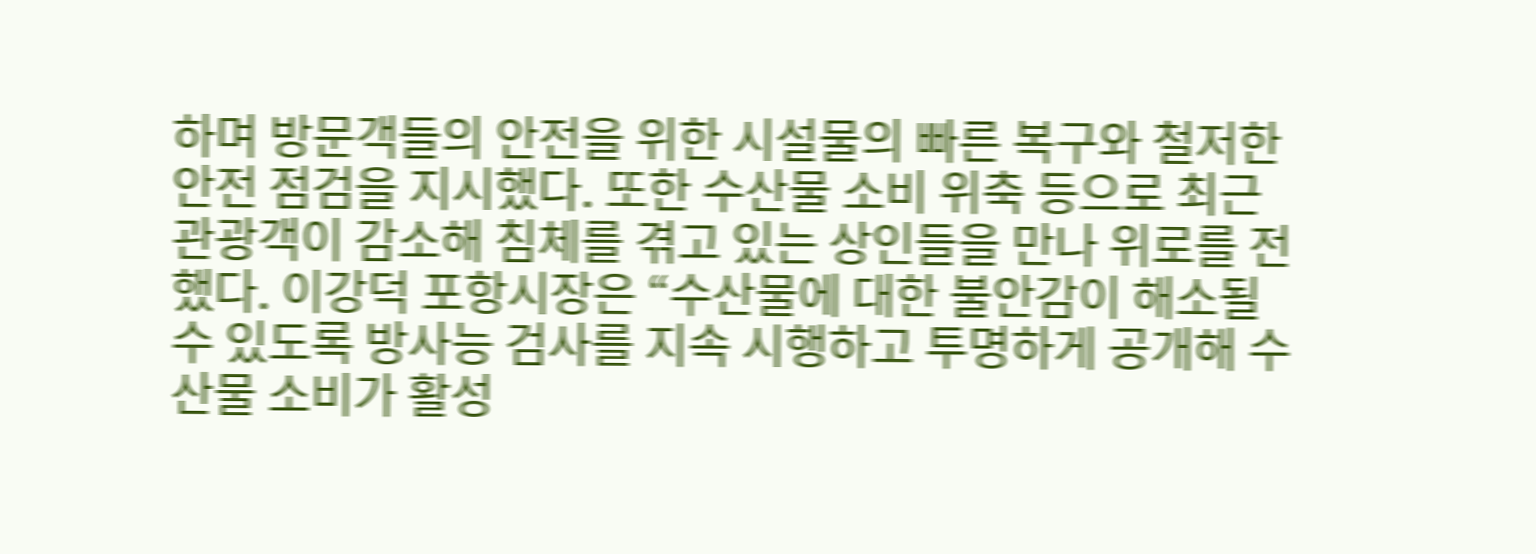하며 방문객들의 안전을 위한 시설물의 빠른 복구와 철저한 안전 점검을 지시했다. 또한 수산물 소비 위축 등으로 최근 관광객이 감소해 침체를 겪고 있는 상인들을 만나 위로를 전했다. 이강덕 포항시장은 “수산물에 대한 불안감이 해소될 수 있도록 방사능 검사를 지속 시행하고 투명하게 공개해 수산물 소비가 활성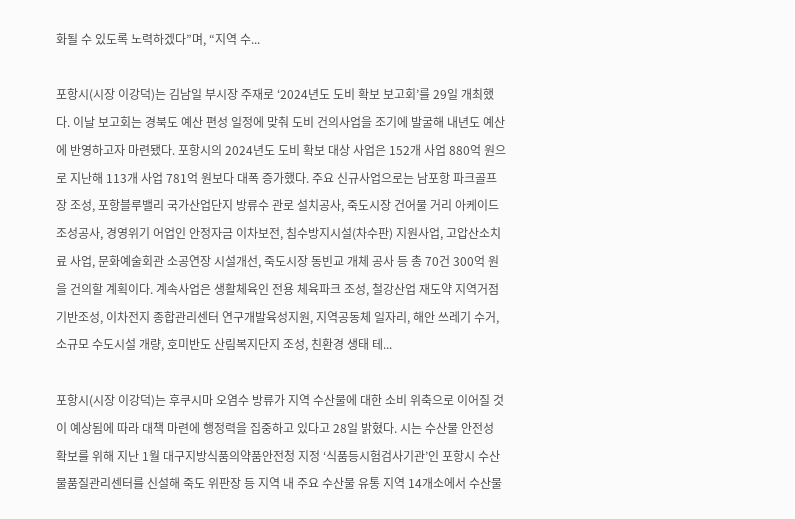화될 수 있도록 노력하겠다”며, “지역 수...

포항시(시장 이강덕)는 김남일 부시장 주재로 ‘2024년도 도비 확보 보고회’를 29일 개최했다. 이날 보고회는 경북도 예산 편성 일정에 맞춰 도비 건의사업을 조기에 발굴해 내년도 예산에 반영하고자 마련됐다. 포항시의 2024년도 도비 확보 대상 사업은 152개 사업 880억 원으로 지난해 113개 사업 781억 원보다 대폭 증가했다. 주요 신규사업으로는 남포항 파크골프장 조성, 포항블루밸리 국가산업단지 방류수 관로 설치공사, 죽도시장 건어물 거리 아케이드 조성공사, 경영위기 어업인 안정자금 이차보전, 침수방지시설(차수판) 지원사업, 고압산소치료 사업, 문화예술회관 소공연장 시설개선, 죽도시장 동빈교 개체 공사 등 총 70건 300억 원을 건의할 계획이다. 계속사업은 생활체육인 전용 체육파크 조성, 철강산업 재도약 지역거점 기반조성, 이차전지 종합관리센터 연구개발육성지원, 지역공동체 일자리, 해안 쓰레기 수거, 소규모 수도시설 개량, 호미반도 산림복지단지 조성, 친환경 생태 테...

포항시(시장 이강덕)는 후쿠시마 오염수 방류가 지역 수산물에 대한 소비 위축으로 이어질 것이 예상됨에 따라 대책 마련에 행정력을 집중하고 있다고 28일 밝혔다. 시는 수산물 안전성 확보를 위해 지난 1월 대구지방식품의약품안전청 지정 ‘식품등시험검사기관’인 포항시 수산물품질관리센터를 신설해 죽도 위판장 등 지역 내 주요 수산물 유통 지역 14개소에서 수산물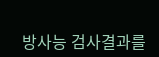방사능 검사결과를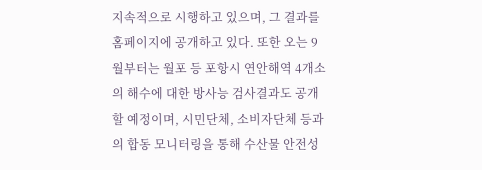지속적으로 시행하고 있으며, 그 결과를 홈페이지에 공개하고 있다. 또한 오는 9월부터는 월포 등 포항시 연안해역 4개소의 해수에 대한 방사능 검사결과도 공개할 예정이며, 시민단체, 소비자단체 등과의 합동 모니터링을 통해 수산물 안전성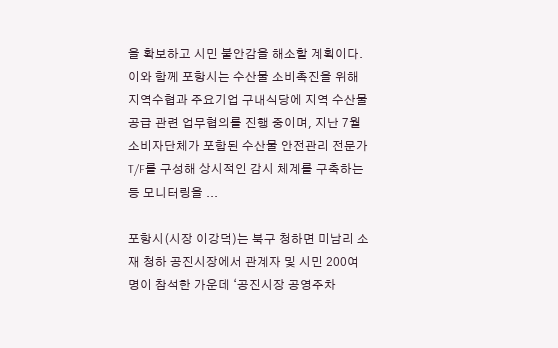을 확보하고 시민 불안감을 해소할 계획이다. 이와 함께 포항시는 수산물 소비촉진을 위해 지역수협과 주요기업 구내식당에 지역 수산물 공급 관련 업무협의를 진행 중이며, 지난 7월 소비자단체가 포함된 수산물 안전관리 전문가 T/F를 구성해 상시적인 감시 체계를 구축하는 등 모니터링을 ...

포항시(시장 이강덕)는 북구 청하면 미남리 소재 청하 공진시장에서 관계자 및 시민 200여 명이 참석한 가운데 ‘공진시장 공영주차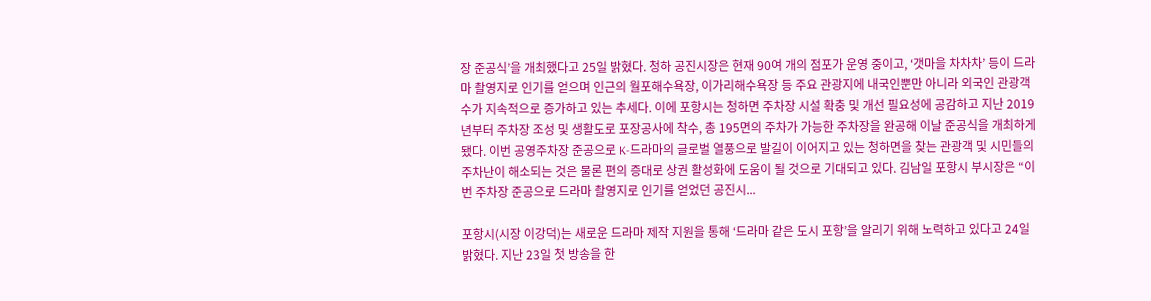장 준공식’을 개최했다고 25일 밝혔다. 청하 공진시장은 현재 90여 개의 점포가 운영 중이고, ‘갯마을 차차차’ 등이 드라마 촬영지로 인기를 얻으며 인근의 월포해수욕장, 이가리해수욕장 등 주요 관광지에 내국인뿐만 아니라 외국인 관광객 수가 지속적으로 증가하고 있는 추세다. 이에 포항시는 청하면 주차장 시설 확충 및 개선 필요성에 공감하고 지난 2019년부터 주차장 조성 및 생활도로 포장공사에 착수, 총 195면의 주차가 가능한 주차장을 완공해 이날 준공식을 개최하게 됐다. 이번 공영주차장 준공으로 K-드라마의 글로벌 열풍으로 발길이 이어지고 있는 청하면을 찾는 관광객 및 시민들의 주차난이 해소되는 것은 물론 편의 증대로 상권 활성화에 도움이 될 것으로 기대되고 있다. 김남일 포항시 부시장은 “이번 주차장 준공으로 드라마 촬영지로 인기를 얻었던 공진시...

포항시(시장 이강덕)는 새로운 드라마 제작 지원을 통해 ‘드라마 같은 도시 포항’을 알리기 위해 노력하고 있다고 24일 밝혔다. 지난 23일 첫 방송을 한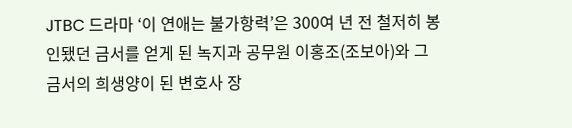JTBC 드라마 ‘이 연애는 불가항력’은 300여 년 전 철저히 봉인됐던 금서를 얻게 된 녹지과 공무원 이홍조(조보아)와 그 금서의 희생양이 된 변호사 장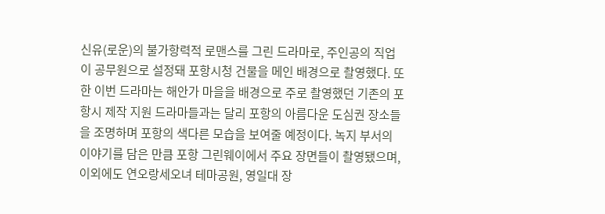신유(로운)의 불가항력적 로맨스를 그린 드라마로, 주인공의 직업이 공무원으로 설정돼 포항시청 건물을 메인 배경으로 촬영했다. 또한 이번 드라마는 해안가 마을을 배경으로 주로 촬영했던 기존의 포항시 제작 지원 드라마들과는 달리 포항의 아름다운 도심권 장소들을 조명하며 포항의 색다른 모습을 보여줄 예정이다. 녹지 부서의 이야기를 담은 만큼 포항 그린웨이에서 주요 장면들이 촬영됐으며, 이외에도 연오랑세오녀 테마공원, 영일대 장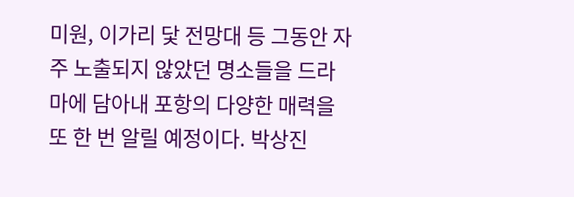미원, 이가리 닻 전망대 등 그동안 자주 노출되지 않았던 명소들을 드라마에 담아내 포항의 다양한 매력을 또 한 번 알릴 예정이다. 박상진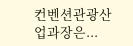컨벤션관광산업과장은...